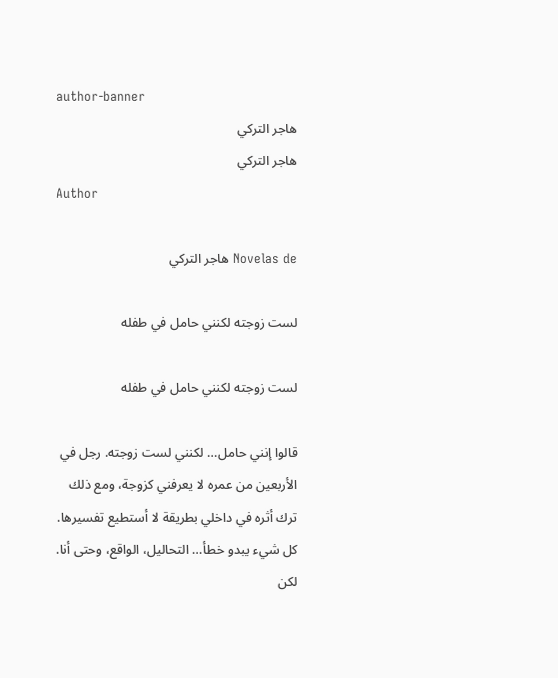author-banner
هاجر التركي
هاجر التركي
Author

Novelas de هاجر التركي

لست زوجته لكنني حامل في طفله

لست زوجته لكنني حامل في طفله

قالوا إنني حامل… لكنني لست زوجته. رجل في الأربعين من عمره لا يعرفني كزوجة، ومع ذلك ترك أثره في داخلي بطريقة لا أستطيع تفسيرها. كل شيء يبدو خطأ… التحاليل، الواقع، وحتى أنا. لكن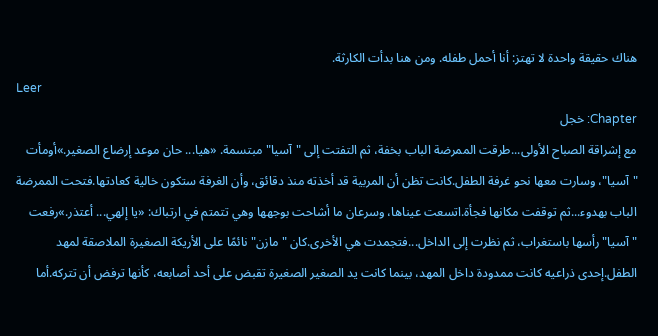هناك حقيقة واحدة لا تهتز: أنا أحمل طفله. ومن هنا بدأت الكارثة.
Leer
Chapter: خجل
مع إشراقة الصباح الأولى...طرقت الممرضة الباب بخفة، ثم التفتت إلى "آسيا" مبتسمة. «هيا... حان موعد إرضاع الصغير.»أومأت "آسيا"، وسارت معها نحو غرفة الطفل.كانت تظن أن المربية قد أخذته منذ دقائق، وأن الغرفة ستكون خالية كعادتها.فتحت الممرضة الباب بهدوء...ثم توقفت مكانها فجأة.اتسعت عيناها، وسرعان ما أشاحت بوجهها وهي تتمتم في ارتباك: «يا إلهي... أعتذر.»رفعت "آسيا" رأسها باستغراب، ثم نظرت إلى الداخل...فتجمدت هي الأخرى.كان "مازن" نائمًا على الأريكة الصغيرة الملاصقة لمهد الطفل.إحدى ذراعيه كانت ممدودة داخل المهد، بينما كانت يد الصغير الصغيرة تقبض على أحد أصابعه، كأنها ترفض أن تتركه.أما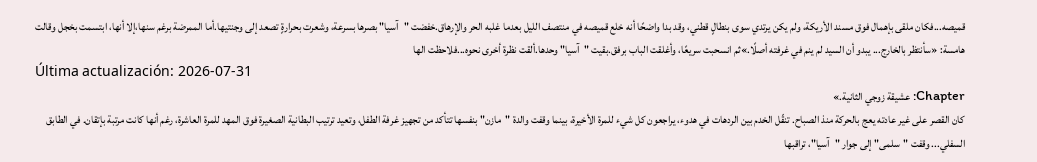قميصه...فكان ملقى بإهمال فوق مسند الأريكة، ولم يكن يرتدي سوى بنطالٍ قطني، وقد بدا واضحًا أنه خلع قميصه في منتصف الليل بعدما غلبه الحر والإرهاق.خفضت "آسيا" بصرها بسرعة، وشعرت بحرارةٍ تصعد إلى وجنتيها.أما الممرضة برغم سنها،إلا أنها، ابتسمت بخجل وقالت هامسة: «سأنتظر بالخارج... يبدو أن السيد لم ينم في غرفته أصلًا.»ثم انسحبت سريعًا، وأغلقت الباب برفق.بقيت "آسيا" وحدها.ألقت نظرة أخرى نحوه...فلاحظت الها
Última actualización: 2026-07-31
Chapter: عشيقة زوجي الثانية.»
كان القصر على غير عادته يعج بالحركة منذ الصباح. تنقّل الخدم بين الردهات في هدوء، يراجعون كل شيء للمرة الأخيرة، بينما وقفت والدة "مازن" بنفسها تتأكد من تجهيز غرفة الطفل، وتعيد ترتيب البطانية الصغيرة فوق المهد للمرة العاشرة، رغم أنها كانت مرتبة بإتقان. في الطابق السفلي... وقفت "سلمى" إلى جوار "آسيا"، تراقبها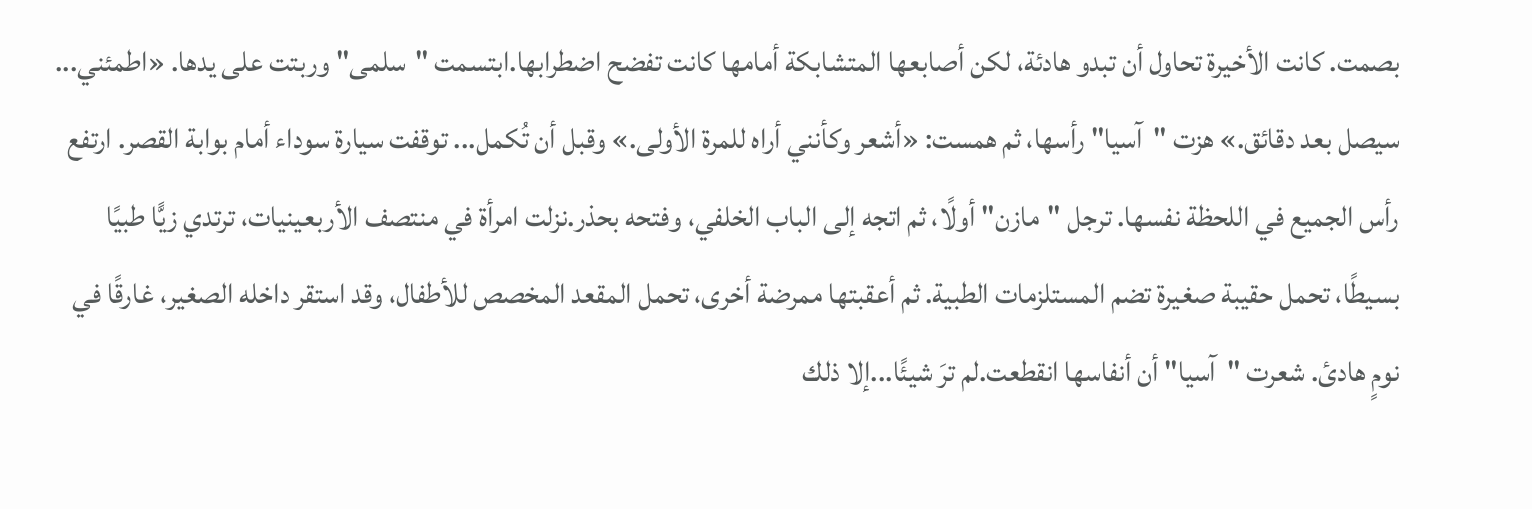بصمت. كانت الأخيرة تحاول أن تبدو هادئة، لكن أصابعها المتشابكة أمامها كانت تفضح اضطرابها.ابتسمت "سلمى" وربتت على يدها. «اطمئني... سيصل بعد دقائق.» هزت "آسيا" رأسها، ثم همست: «أشعر وكأنني أراه للمرة الأولى.» وقبل أن تُكمل... توقفت سيارة سوداء أمام بوابة القصر. ارتفع رأس الجميع في اللحظة نفسها. ترجل "مازن" أولًا، ثم اتجه إلى الباب الخلفي، وفتحه بحذر.نزلت امرأة في منتصف الأربعينيات، ترتدي زيًّا طبيًا بسيطًا، تحمل حقيبة صغيرة تضم المستلزمات الطبية. ثم أعقبتها ممرضة أخرى، تحمل المقعد المخصص للأطفال، وقد استقر داخله الصغير، غارقًا في نومٍ هادئ. شعرت "آسيا" أن أنفاسها انقطعت.لم ترَ شيئًا...إلا ذلك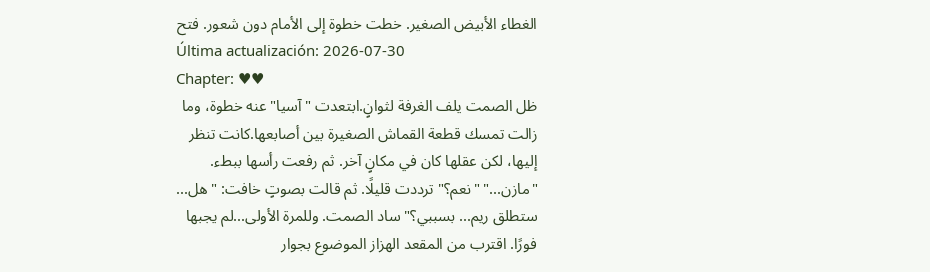الغطاء الأبيض الصغير. خطت خطوة إلى الأمام دون شعور. فتح
Última actualización: 2026-07-30
Chapter: ♥♥
ظل الصمت يلف الغرفة لثوانٍ.ابتعدت "آسيا" عنه خطوة، وما زالت تمسك قطعة القماش الصغيرة بين أصابعها.كانت تنظر إليها، لكن عقلها كان في مكانٍ آخر. ثم رفعت رأسها ببطء. "مازن..." "نعم؟" ترددت قليلًا. ثم قالت بصوتٍ خافت: "هل... ستطلق ريم... بسببي؟" ساد الصمت. وللمرة الأولى...لم يجبها فورًا. اقترب من المقعد الهزاز الموضوع بجوار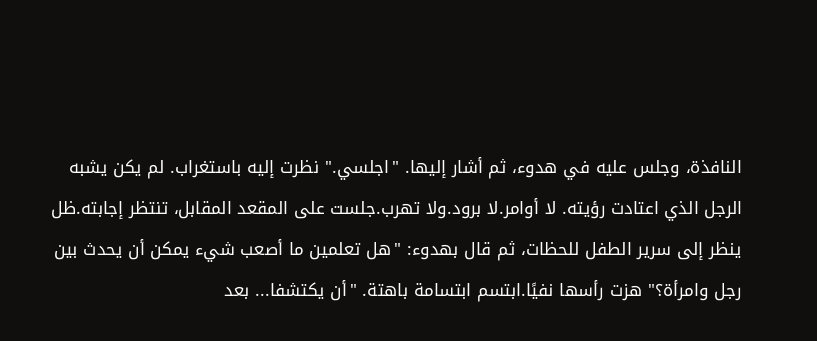النافذة، وجلس عليه في هدوء، ثم أشار إليها. "اجلسي." نظرت إليه باستغراب. لم يكن يشبه الرجل الذي اعتادت رؤيته. لا أوامر.لا برود.ولا تهرب.جلست على المقعد المقابل، تنتظر إجابته.ظل ينظر إلى سرير الطفل للحظات، ثم قال بهدوء: "هل تعلمين ما أصعب شيء يمكن أن يحدث بين رجل وامرأة؟" هزت رأسها نفيًا.ابتسم ابتسامة باهتة. "أن يكتشفا... بعد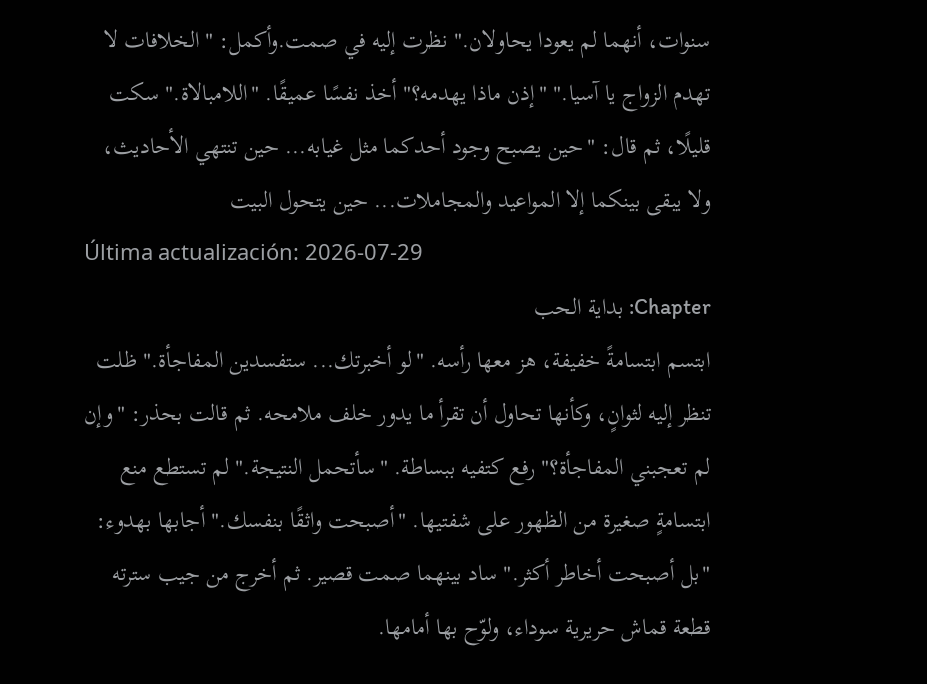سنوات، أنهما لم يعودا يحاولان." نظرت إليه في صمت.وأكمل: "الخلافات لا تهدم الزواج يا آسيا." "إذن ماذا يهدمه؟" أخذ نفسًا عميقًا. "اللامبالاة." سكت قليلًا، ثم قال: "حين يصبح وجود أحدكما مثل غيابه... حين تنتهي الأحاديث، ولا يبقى بينكما إلا المواعيد والمجاملات... حين يتحول البيت
Última actualización: 2026-07-29
Chapter: بداية الحب
ابتسم ابتسامةً خفيفة، هز معها رأسه. "لو أخبرتك... ستفسدين المفاجأة." ظلت تنظر إليه لثوانٍ، وكأنها تحاول أن تقرأ ما يدور خلف ملامحه. ثم قالت بحذر: "وإن لم تعجبني المفاجأة؟" رفع كتفيه ببساطة. "سأتحمل النتيجة." لم تستطع منع ابتسامةٍ صغيرة من الظهور على شفتيها. "أصبحت واثقًا بنفسك." أجابها بهدوء: "بل أصبحت أخاطر أكثر." ساد بينهما صمت قصير. ثم أخرج من جيب سترته قطعة قماش حريرية سوداء، ولوّح بها أمامها.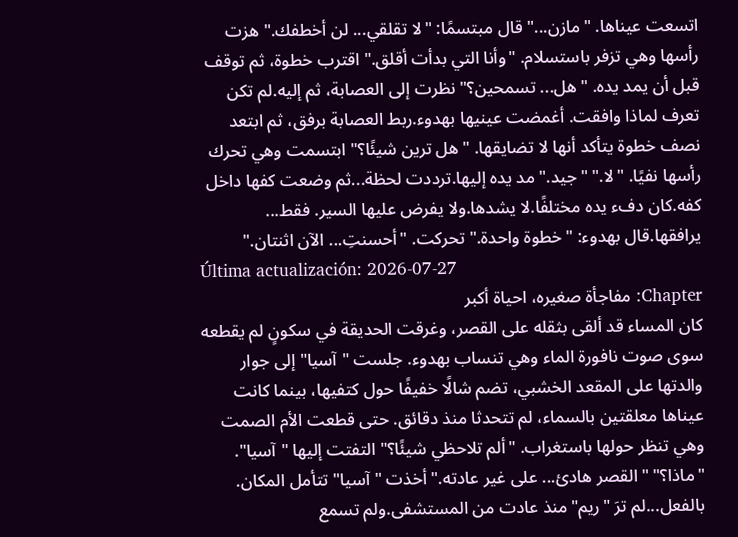اتسعت عيناها. "مازن..." قال مبتسمًا: "لا تقلقي... لن أخطفك." هزت رأسها وهي تزفر باستسلام. "وأنا التي بدأت أقلق." اقترب خطوة، ثم توقف قبل أن يمد يده. "هل... تسمحين؟" نظرت إلى العصابة، ثم إليه.لم تكن تعرف لماذا وافقت. أغمضت عينيها بهدوء.ربط العصابة برفق، ثم ابتعد نصف خطوة يتأكد أنها لا تضايقها. "هل ترين شيئًا؟" ابتسمت وهي تحرك رأسها نفيًا. "لا." "جيد." مد يده إليها.ترددت لحظة...ثم وضعت كفها داخل كفه.كان دفء يده مختلفًا.لا يشدها.ولا يفرض عليها السير. فقط... يرافقها.قال بهدوء: "خطوة واحدة." تحركت. "أحسنتِ... الآن اثنتان."
Última actualización: 2026-07-27
Chapter: مفاجأة صغيره، احياة أكبر
كان المساء قد ألقى بثقله على القصر، وغرقت الحديقة في سكونٍ لم يقطعه سوى صوت نافورة الماء وهي تنساب بهدوء. جلست "آسيا" إلى جوار والدتها على المقعد الخشبي، تضم شالًا خفيفًا حول كتفيها، بينما كانت عيناها معلقتين بالسماء، لم تتحدثا منذ دقائق. حتى قطعت الأم الصمت وهي تنظر حولها باستغراب. "ألم تلاحظي شيئًا؟" التفتت إليها "آسيا". "ماذا؟" "القصر هادئ... على غير عادته." أخذت "آسيا" تتأمل المكان. بالفعل...لم ترَ "ريم" منذ عادت من المستشفى.ولم تسمع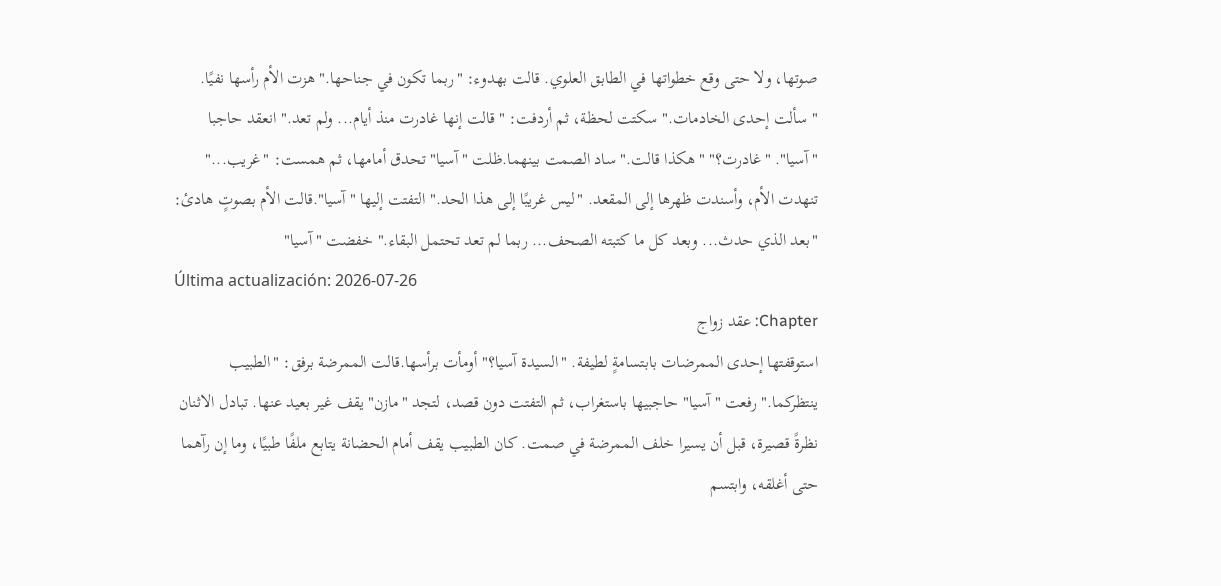صوتها، ولا حتى وقع خطواتها في الطابق العلوي. قالت بهدوء: "ربما تكون في جناحها." هزت الأم رأسها نفيًا. "سألت إحدى الخادمات." سكتت لحظة، ثم أردفت: "قالت إنها غادرت منذ أيام... ولم تعد." انعقد حاجبا "آسيا". "غادرت؟" "هكذا قالت." ساد الصمت بينهما.ظلت "آسيا" تحدق أمامها، ثم همست: "غريب..." تنهدت الأم، وأسندت ظهرها إلى المقعد. "ليس غريبًا إلى هذا الحد." التفتت إليها "آسيا".قالت الأم بصوتٍ هادئ: "بعد الذي حدث... وبعد كل ما كتبته الصحف... ربما لم تعد تحتمل البقاء." خفضت "آسيا"
Última actualización: 2026-07-26
Chapter: عقد زواج
استوقفتها إحدى الممرضات بابتسامةٍ لطيفة. "السيدة آسيا؟" أومأت برأسها.قالت الممرضة برفق: "الطبيب ينتظركما." رفعت "آسيا" حاجبيها باستغراب، ثم التفتت دون قصد، لتجد "مازن" يقف غير بعيد عنها. تبادل الاثنان نظرةً قصيرة، قبل أن يسيرا خلف الممرضة في صمت. كان الطبيب يقف أمام الحضانة يتابع ملفًا طبيًا، وما إن رآهما حتى أغلقه، وابتسم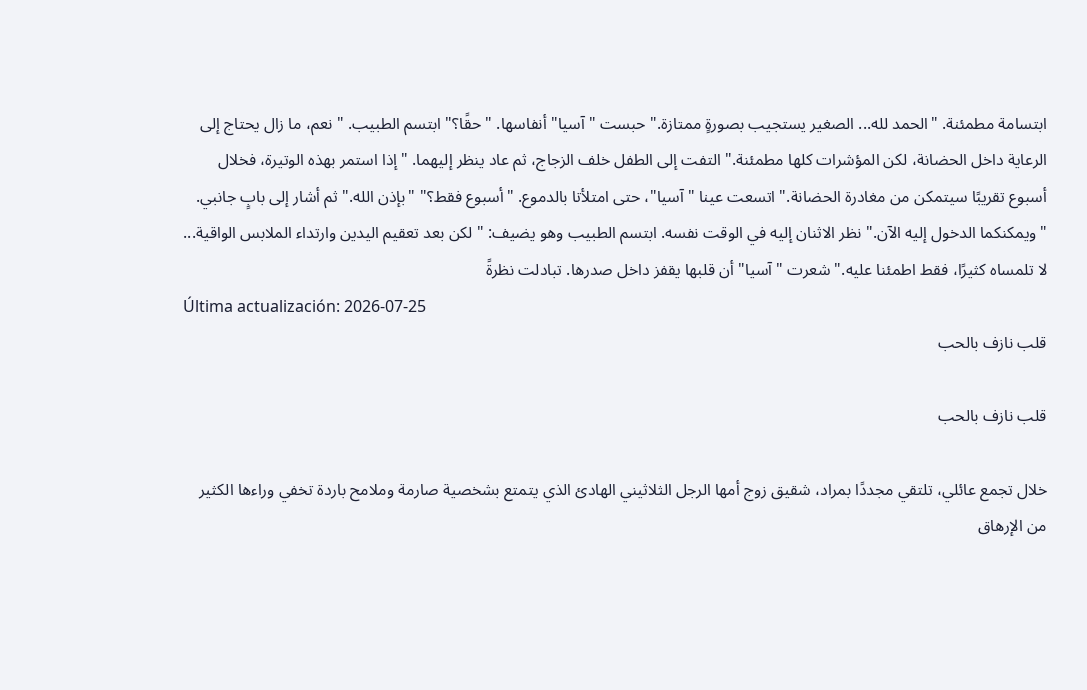ابتسامة مطمئنة. "الحمد لله... الصغير يستجيب بصورةٍ ممتازة." حبست "آسيا" أنفاسها. "حقًا؟" ابتسم الطبيب. "نعم، ما زال يحتاج إلى الرعاية داخل الحضانة، لكن المؤشرات كلها مطمئنة." التفت إلى الطفل خلف الزجاج، ثم عاد ينظر إليهما. "إذا استمر بهذه الوتيرة، فخلال أسبوع تقريبًا سيتمكن من مغادرة الحضانة." اتسعت عينا "آسيا"، حتى امتلأتا بالدموع. "أسبوع فقط؟" "بإذن الله." ثم أشار إلى بابٍ جانبي. "ويمكنكما الدخول إليه الآن." نظر الاثنان إليه في الوقت نفسه. ابتسم الطبيب وهو يضيف: "لكن بعد تعقيم اليدين وارتداء الملابس الواقية... لا تلمساه كثيرًا، فقط اطمئنا عليه." شعرت "آسيا" أن قلبها يقفز داخل صدرها. تبادلت نظرةً
Última actualización: 2026-07-25
قلب نازف بالحب

قلب نازف بالحب

خلال تجمع عائلي، تلتقي مجددًا بمراد، شقيق زوج أمها الرجل الثلاثيني الهادئ الذي يتمتع بشخصية صارمة وملامح باردة تخفي وراءها الكثير من الإرهاق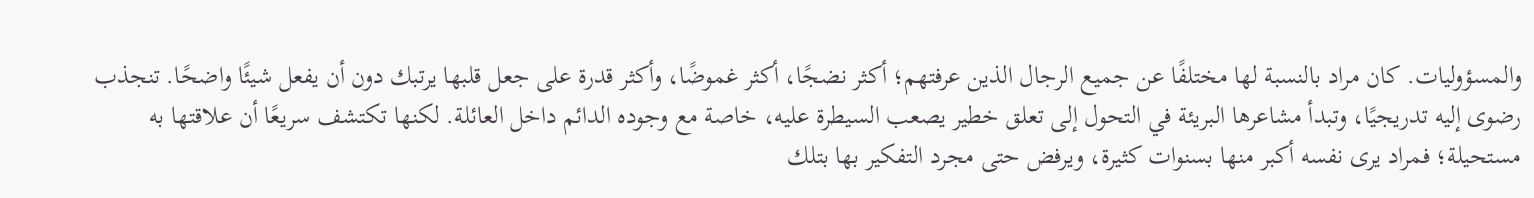والمسؤوليات. كان مراد بالنسبة لها مختلفًا عن جميع الرجال الذين عرفتهم؛ أكثر نضجًا، أكثر غموضًا، وأكثر قدرة على جعل قلبها يرتبك دون أن يفعل شيئًا واضحًا. تنجذب رضوى إليه تدريجيًا، وتبدأ مشاعرها البريئة في التحول إلى تعلق خطير يصعب السيطرة عليه، خاصة مع وجوده الدائم داخل العائلة. لكنها تكتشف سريعًا أن علاقتها به مستحيلة؛ فمراد يرى نفسه أكبر منها بسنوات كثيرة، ويرفض حتى مجرد التفكير بها بتلك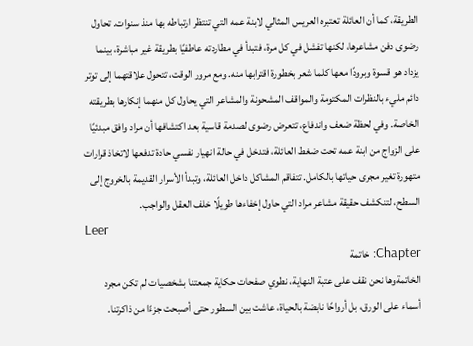الطريقة، كما أن العائلة تعتبره العريس المثالي لابنة عمه التي تنتظر ارتباطه بها منذ سنوات. تحاول رضوى دفن مشاعرها، لكنها تفشل في كل مرة، فتبدأ في مطاردته عاطفيًا بطريقة غير مباشرة، بينما يزداد هو قسوة وبرودًا معها كلما شعر بخطورة اقترابها منه. ومع مرور الوقت، تتحول علاقتهما إلى توتر دائم مليء بالنظرات المكتومة والمواقف المشحونة والمشاعر التي يحاول كل منهما إنكارها بطريقته الخاصة. وفي لحظة ضعف واندفاع، تتعرض رضوى لصدمة قاسية بعد اكتشافها أن مراد وافق مبدئيًا على الزواج من ابنة عمه تحت ضغط العائلة، فتدخل في حالة انهيار نفسي حادة تدفعها لاتخاذ قرارات متهورة تغير مجرى حياتها بالكامل. تتفاقم المشاكل داخل العائلة، وتبدأ الأسرار القديمة بالخروج إلى السطح، لتنكشف حقيقة مشاعر مراد التي حاول إخفاءها طويلًا خلف العقل والواجب.
Leer
Chapter: خاتمة
الخاتمةوها نحن نقف على عتبة النهاية، نطوي صفحات حكاية جمعتنا بشخصيات لم تكن مجرد أسماء على الورق، بل أرواحًا نابضة بالحياة، عاشت بين السطور حتى أصبحت جزءًا من ذاكرتنا.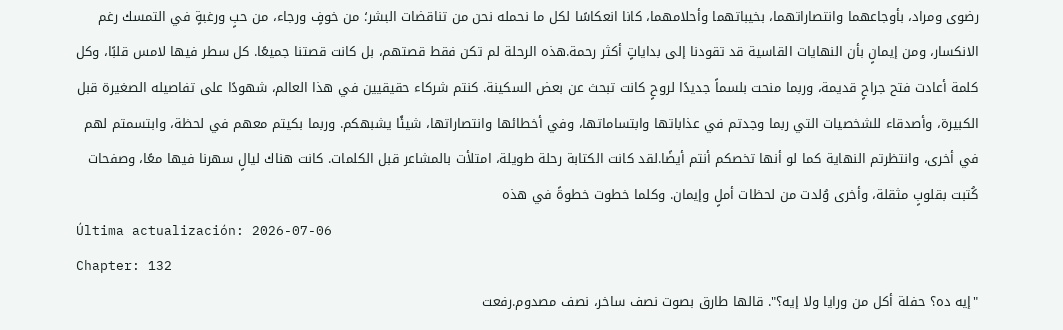رضوى ومراد، بأوجاعهما وانتصاراتهما، بخيباتهما وأحلامهما، كانا انعكاسًا لكل ما نحمله نحن من تناقضات البشر؛ من خوفٍ ورجاء، من حبٍ ورغبةٍ في التمسك رغم الانكسار، ومن إيمانٍ بأن النهايات القاسية قد تقودنا إلى بداياتٍ أكثر رحمة.هذه الرحلة لم تكن فقط قصتهم، بل كانت قصتنا جميعًا. كل سطر فيها لامس قلبًا، وكل كلمة أعادت فتح جراحٍ قديمة، وربما منحت بلسماً جديدًا لروحٍ كانت تبحث عن بعض السكينة. كنتم شركاء حقيقيين في هذا العالم، شهودًا على تفاصيله الصغيرة قبل الكبيرة، وأصدقاء للشخصيات التي ربما وجدتم في عذاباتها وابتساماتها، وفي أخطائها وانتصاراتها، شيئًا يشبهكم. وربما بكيتم معهم في لحظة، وابتسمتم لهم في أخرى، وانتظرتم النهاية كما لو أنها تخصكم أنتم أيضًا.لقد كانت الكتابة رحلة طويلة، امتلأت بالمشاعر قبل الكلمات. كانت هناك ليالٍ سهرنا فيها معًا، وصفحات كُتبت بقلوبٍ مثقلة، وأخرى وُلدت من لحظات أملٍ وإيمان. وكلما خطوت خطوةً في هذه
Última actualización: 2026-07-06
Chapter: 132
"إيه ده؟ حفلة أكل من ورايا ولا إيه؟". قالها طارق بصوت نصف ساخر، نصف مصدوم.رفعت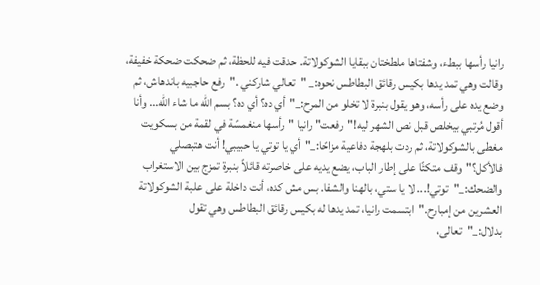رانيا رأسها ببطء، وشفتاها ملطختان ببقايا الشوكولاتة. حدقت فيه للحظة، ثم ضحكت ضحكة خفيفة، وقالت وهي تمد يدها بكيس رقائق البطاطس نحوه:_ "تعالي شاركني ."رفع حاجبيه باندهاش، ثم وضع يده على رأسه، وهو يقول بنبرة لا تخلو من المرح:_"أي ده؟ أي ده؟ بسم الله ما شاء الله... وأنا أقول مُرتبي بيخلص قبل نص الشهر ليه!"رفعت" رانيا "رأسها منغمسًة في لقمة من بسكويت مغطى بالشوكولاتة، ثم ردت بلهجة دفاعية مزاحًا:_"أي يا توتي يا حبيبي! أنت هتبصلي فالأكل؟"وقف متكئًا على إطار الباب، يضع يديه على خاصرته قائلاً بنبرة تمزج بين الاستغراب والضحك:_"توتي!... لا يا ستي، بالهنا والشفا. بس مش كده، أنت داخلة على علبة الشوكولاتة العشرين من إمبارح."ابتسمت رانيا، تمد يدها له بكيس رقائق البطاطس وهي تقول بدلال:_"تعالى،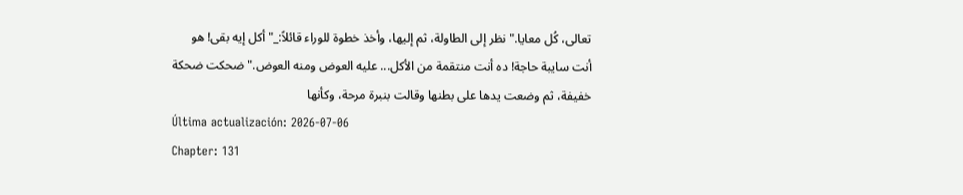تعالى، كُل معايا."نظر إلى الطاولة، ثم إليها، وأخذ خطوة للوراء قائلاً:_"أكل إيه بقى! هو أنت سايبة حاجة! ده أنت منتقمة من الأكل... عليه العوض ومنه العوض."ضحكت ضحكة خفيفة، ثم وضعت يدها على بطنها وقالت بنبرة مرحة، وكأنها
Última actualización: 2026-07-06
Chapter: 131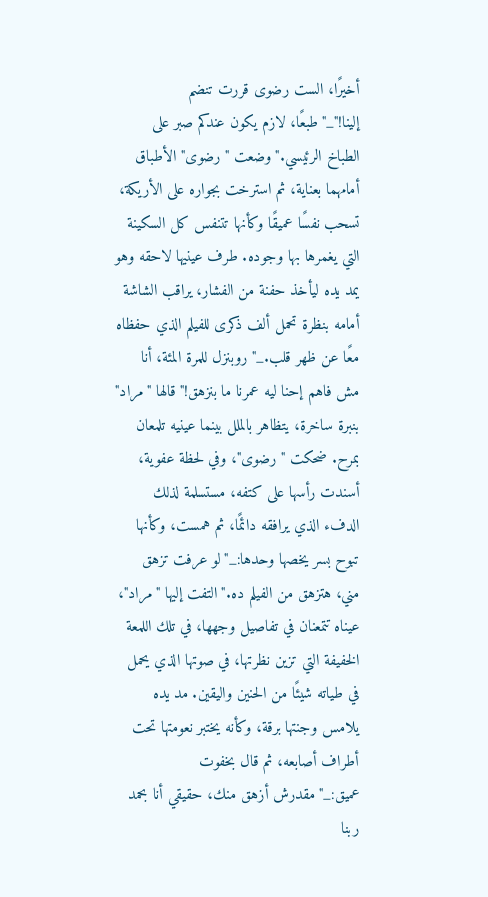أخيرًا، الست رضوى قررت تنضم إلينا!"_"طبعًا، لازم يكون عندكم صبر على الطباخ الرئيسي."وضعت "رضوى" الأطباق أمامهما بعناية، ثم استرخت بجواره على الأريكة، تسحب نفسًا عميقًا وكأنها تتنفس كل السكينة التي يغمرها بها وجوده. طرف عينيها لاحقه وهو يمد يده ليأخذ حفنة من الفشار، يراقب الشاشة أمامه بنظرة تحمل ألف ذكرى للفيلم الذي حفظاه معًا عن ظهر قلب._"روبنزل للمرة المئة، أنا مش فاهم إحنا ليه عمرنا ما بنزهق!"قالها "مراد" بنبرة ساخرة، يتظاهر بالملل بينما عينيه تلمعان بمرح. ضحكت "رضوى"، وفي لحظة عفوية، أسندت رأسها على كتفه، مستسلمة لذلك الدفء الذي يرافقه دائمًا، ثم همست، وكأنها تبوح بسر يخصها وحدها:_"لو عرفت تزهق مني، هتزهق من الفيلم ده."التفت إليها "مراد"، عيناه تتمعنان في تفاصيل وجهها، في تلك اللمعة الخفيفة التي تزين نظرتها، في صوتها الذي يحمل في طياته شيئًا من الحنين واليقين. مد يده يلامس وجنتها برقة، وكأنه يختبر نعومتها تحت أطراف أصابعه، ثم قال بخفوت عميق:_"مقدرش أزهق منك، حقيقي أنا بحمد ربنا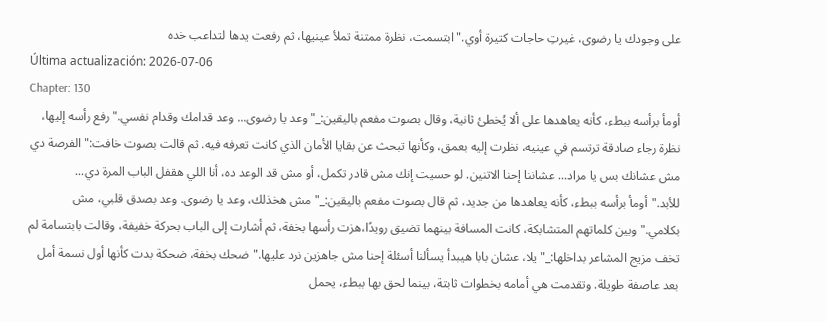على وجودك يا رضوى، غيرتِ حاجات كتيرة أوي."ابتسمت، نظرة ممتنة تملأ عينيها، ثم رفعت يدها لتداعب خده
Última actualización: 2026-07-06
Chapter: 130
أومأ برأسه ببطء، كأنه يعاهدها على ألا يُخطئ ثانية، وقال بصوت مفعم باليقين:_"وعد يا رضوى... وعد قدامك وقدام نفسي."رفع رأسه إليها، نظرة رجاء صادقة ترتسم في عينيه، نظرت إليه بعمق، وكأنها تبحث عن بقايا الأمان الذي كانت تعرفه فيه. ثم قالت بصوت خافت:"الفرصة دي مش عشانك بس يا مراد... عشاننا إحنا الاتنين. لو حسيت إنك مش قادر تكمل، أو مش قد الوعد ده، أنا اللي هقفل الباب المرة دي... للأبد."أومأ برأسه ببطء، كأنه يعاهدها من جديد، ثم قال بصوت مفعم باليقين:_"مش هخذلك، وعد يا رضوى. وعد بصدق قلبي، مش بكلامي."وبين كلماتهم المتشابكة، كانت المسافة بينهما تضيق رويدًا،هزت رأسها بخفة، ثم أشارت إلى الباب بحركة خفيفة، وقالت بابتسامة لم تخف مزيج المشاعر بداخلها:_"يلا، عشان بابا هيبدأ يسألنا أسئلة إحنا مش جاهزين نرد عليها."ضحك بخفة، ضحكة بدت كأنها أول نسمة أمل بعد عاصفة طويلة. وتقدمت هي أمامه بخطوات ثابتة، بينما لحق بها ببطء، يحمل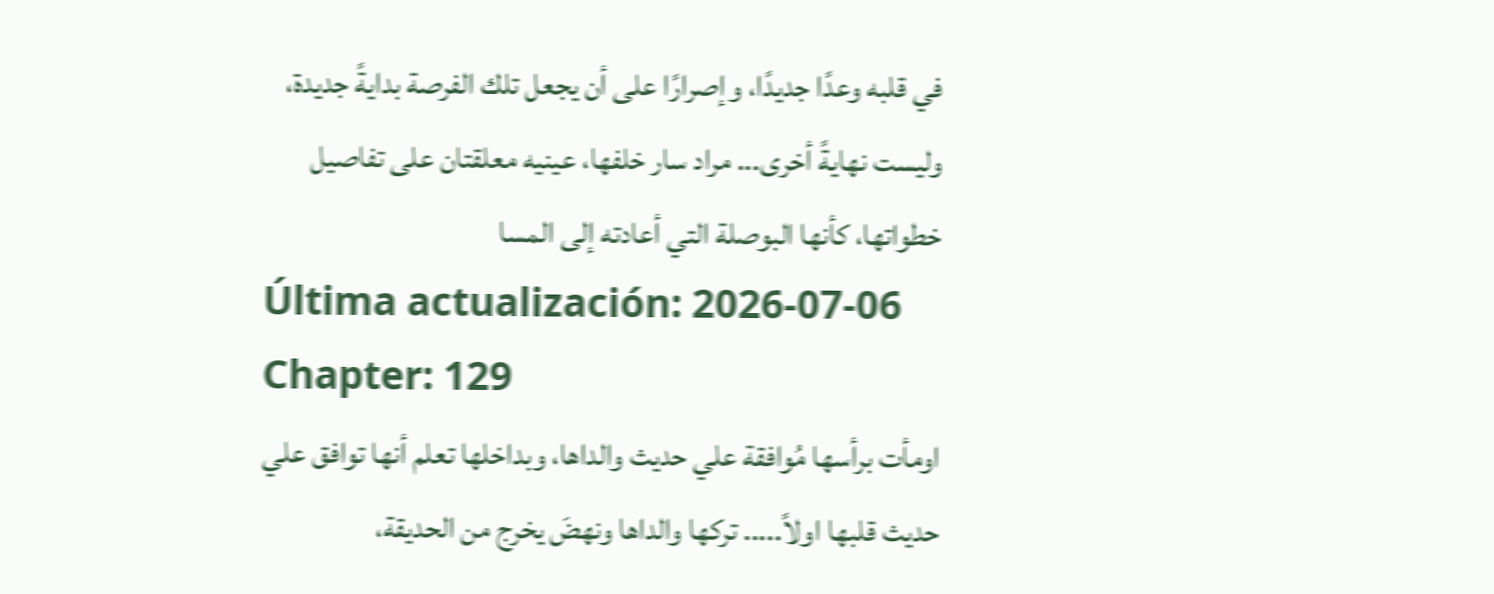في قلبه وعدًا جديدًا، وإصرارًا على أن يجعل تلك الفرصة بدايةً جديدة، وليست نهايةً أخرى... مراد سار خلفها، عينيه معلقتان على تفاصيل خطواتها، كأنها البوصلة التي أعادته إلى المسا
Última actualización: 2026-07-06
Chapter: 129
اومأت برأسها مُوافقة علي حديث والداها، وبداخلها تعلم أنها توافق علي حديث قلبها اولاً..... تركها والداها ونهضَ يخرج من الحديقة،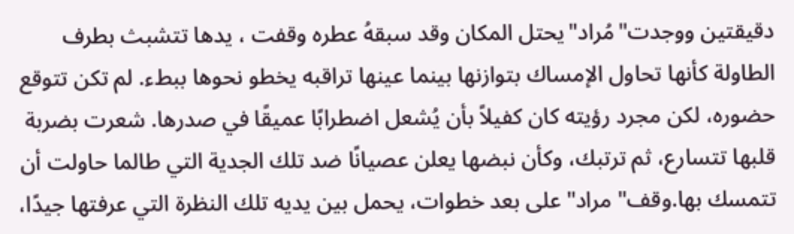دقيقتين ووجدت"مُراد"يحتل المكان وقد سبقهُ عطره وقفت ، يدها تتشبث بطرف الطاولة كأنها تحاول الإمساك بتوازنها بينما عينها تراقبه يخطو نحوها ببطء. لم تكن تتوقع حضوره، لكن مجرد رؤيته كان كفيلاً بأن يُشعل اضطرابًا عميقًا في صدرها. شعرت بضربة قلبها تتسارع، ثم ترتبك، وكأن نبضها يعلن عصيانًا ضد تلك الجدية التي طالما حاولت أن تتمسك بها.وقف" مراد" على بعد خطوات، يحمل بين يديه تلك النظرة التي عرفتها جيدًا،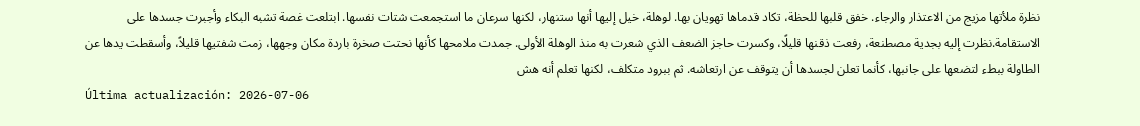نظرة ملأتها مزيج من الاعتذار والرجاء. خفق قلبها للحظة، تكاد قدماها تهويان بها. لوهلة، خيل إليها أنها ستنهار، لكنها سرعان ما استجمعت شتات نفسها. ابتلعت غصة تشبه البكاء وأجبرت جسدها على الاستقامة.نظرت إليه بجدية مصطنعة، رفعت ذقنها قليلًا، وكسرت حاجز الضعف الذي شعرت به منذ الوهلة الأولى. جمدت ملامحها كأنها نحتت صخرة باردة مكان وجهها، زمت شفتيها قليلاً، وأسقطت يدها عن الطاولة ببطء لتضعها على جانبها، كأنما تعلن لجسدها أن يتوقف عن ارتعاشه. ثم ببرود متكلف، لكنها تعلم أنه هش
Última actualización: 2026-07-06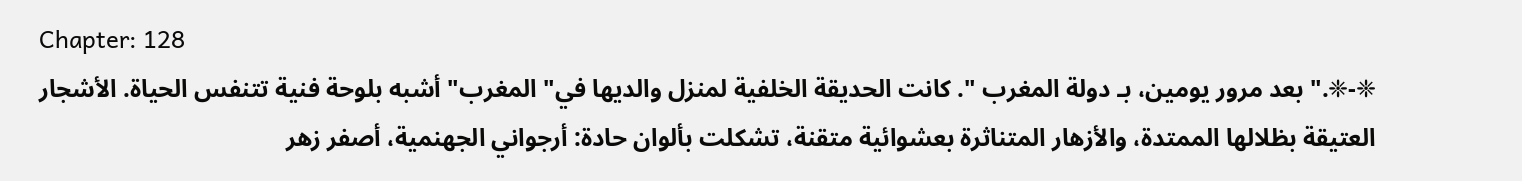Chapter: 128
❈-❈." بعد مرور يومين، بـ دولة المغرب ". كانت الحديقة الخلفية لمنزل والديها في" المغرب" أشبه بلوحة فنية تتنفس الحياة. الأشجار العتيقة بظلالها الممتدة، والأزهار المتناثرة بعشوائية متقنة، تشكلت بألوان حادة: أرجواني الجهنمية، أصفر زهر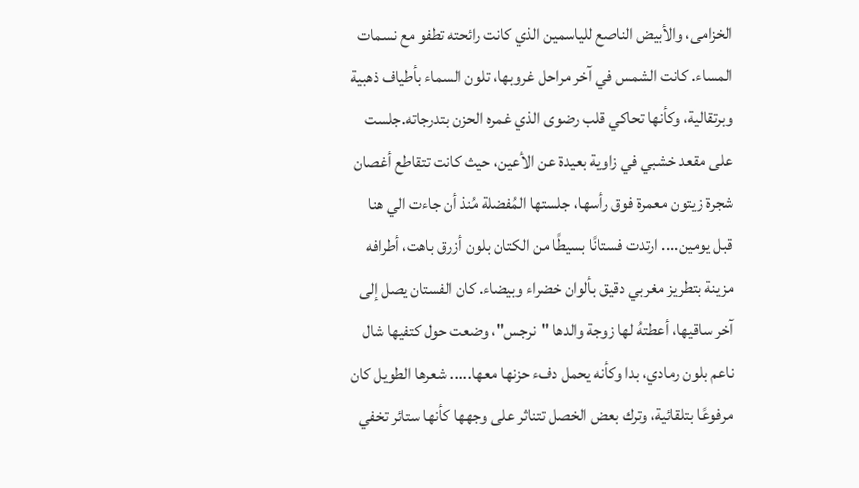الخزامى، والأبيض الناصع للياسمين الذي كانت رائحته تطفو مع نسمات المساء. كانت الشمس في آخر مراحل غروبها، تلون السماء بأطياف ذهبية وبرتقالية، وكأنها تحاكي قلب رضوى الذي غمره الحزن بتدرجاته.جلست على مقعد خشبي في زاوية بعيدة عن الأعين، حيث كانت تتقاطع أغصان شجرة زيتون معمرة فوق رأسها، جلستها المُفضلة مُنذ أن جاءت الي هنا قبل يومين.... ارتدت فستانًا بسيطًا من الكتان بلون أزرق باهت، أطرافه مزينة بتطريز مغربي دقيق بألوان خضراء وبيضاء. كان الفستان يصل إلى آخر ساقيها، أعطتهُ لها زوجة والدها "نرجس"، وضعت حول كتفيها شال ناعم بلون رمادي، بدا وكأنه يحمل دفء حزنها معها..... شعرها الطويل كان مرفوعًا بتلقائية، وترك بعض الخصل تتناثر على وجهها كأنها ستائر تخفي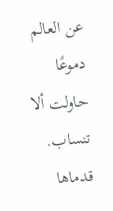عن العالم دموعًا حاولت ألا تنساب. قدماها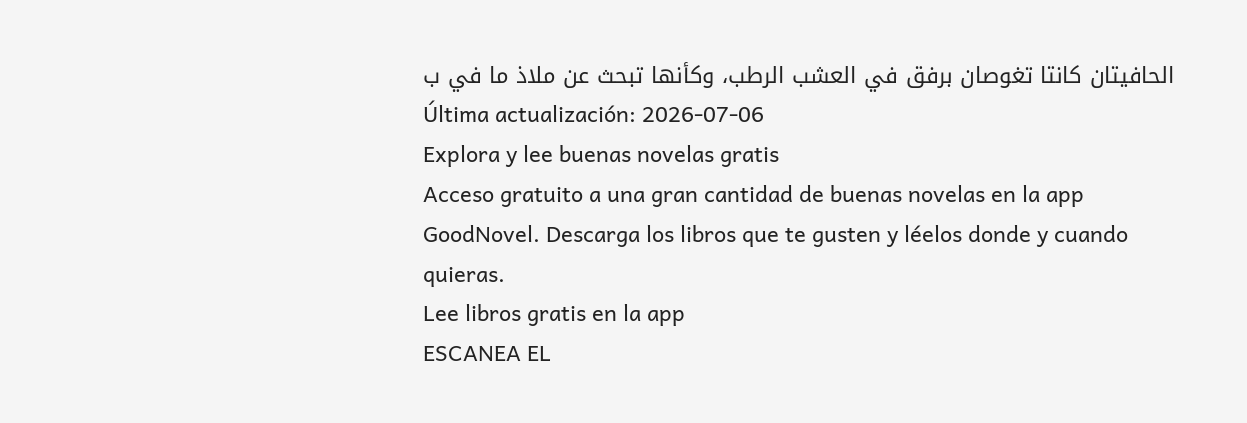الحافيتان كانتا تغوصان برفق في العشب الرطب، وكأنها تبحث عن ملاذ ما في ب
Última actualización: 2026-07-06
Explora y lee buenas novelas gratis
Acceso gratuito a una gran cantidad de buenas novelas en la app GoodNovel. Descarga los libros que te gusten y léelos donde y cuando quieras.
Lee libros gratis en la app
ESCANEA EL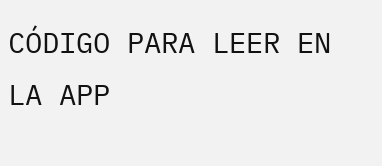CÓDIGO PARA LEER EN LA APP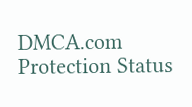DMCA.com Protection Status